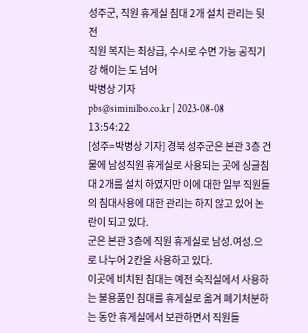성주군, 직원 휴게실 침대 2개 설치 관리는 뒷전
직원 복지는 최상급, 수시로 수면 가능 공직기강 해이는 도 넘어
박병상 기자
pbs@siminilbo.co.kr | 2023-08-08 13:54:22
[성주=박병상 기자] 경북 성주군은 본관 3층 건물에 남성직원 휴게실로 사용되는 곳에 싱글침대 2개를 설치 하였지만 이에 대한 일부 직원들의 침대사용에 대한 관리는 하지 않고 있어 논란이 되고 있다.
군은 본관 3층에 직원 휴게실로 남성.여성.으로 나누어 2칸을 사용하고 있다.
이곳에 비치된 침대는 예전 숙직실에서 사용하는 불용품인 침대를 휴게실로 옮겨 폐기처분하는 동안 휴게실에서 보관하면서 직원들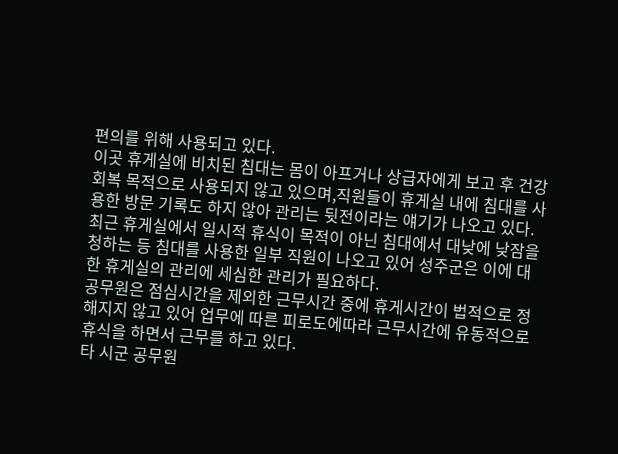편의를 위해 사용되고 있다.
이곳 휴게실에 비치된 침대는 몸이 아프거나 상급자에게 보고 후 건강회복 목적으로 사용되지 않고 있으며,직원들이 휴게실 내에 침대를 사용한 방문 기록도 하지 않아 관리는 뒷전이라는 얘기가 나오고 있다.
최근 휴게실에서 일시적 휴식이 목적이 아닌 침대에서 대낮에 낮잠을 청하는 등 침대를 사용한 일부 직원이 나오고 있어 성주군은 이에 대한 휴게실의 관리에 세심한 관리가 필요하다.
공무원은 점심시간을 제외한 근무시간 중에 휴게시간이 법적으로 정해지지 않고 있어 업무에 따른 피로도에따라 근무시간에 유동적으로 휴식을 하면서 근무를 하고 있다.
타 시군 공무원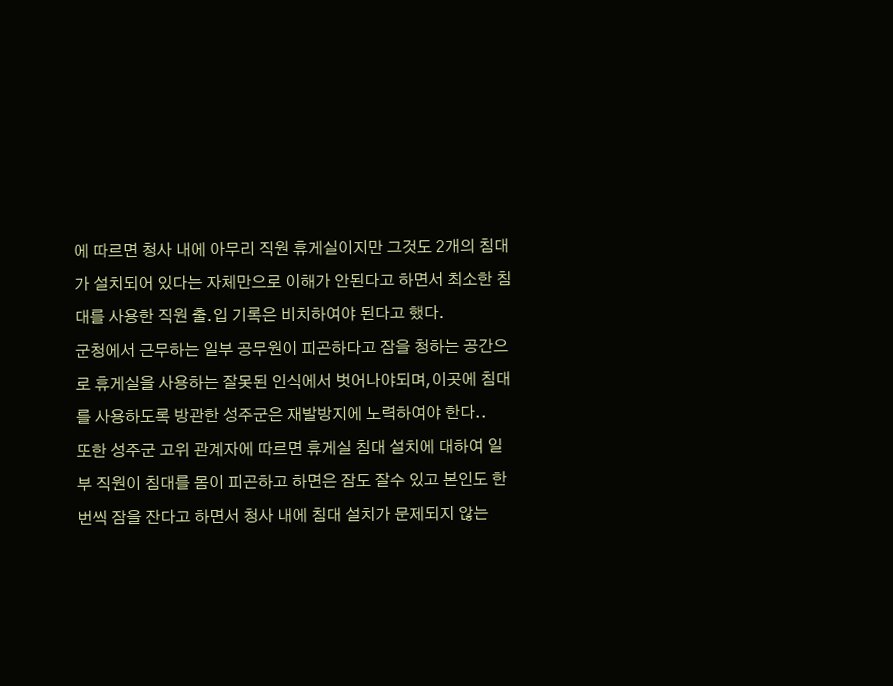에 따르면 청사 내에 아무리 직원 휴게실이지만 그것도 2개의 침대가 설치되어 있다는 자체만으로 이해가 안된다고 하면서 최소한 침대를 사용한 직원 출.입 기록은 비치하여야 된다고 했다.
군청에서 근무하는 일부 공무원이 피곤하다고 잠을 청하는 공간으로 휴게실을 사용하는 잘못된 인식에서 벗어나야되며,이곳에 침대를 사용하도록 방관한 성주군은 재발방지에 노력하여야 한다..
또한 성주군 고위 관계자에 따르면 휴게실 침대 설치에 대하여 일부 직원이 침대를 몸이 피곤하고 하면은 잠도 잘수 있고 본인도 한번씩 잠을 잔다고 하면서 청사 내에 침대 설치가 문제되지 않는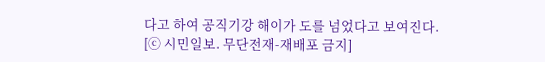다고 하여 공직기강 해이가 도를 넘었다고 보여진다.
[ⓒ 시민일보. 무단전재-재배포 금지]